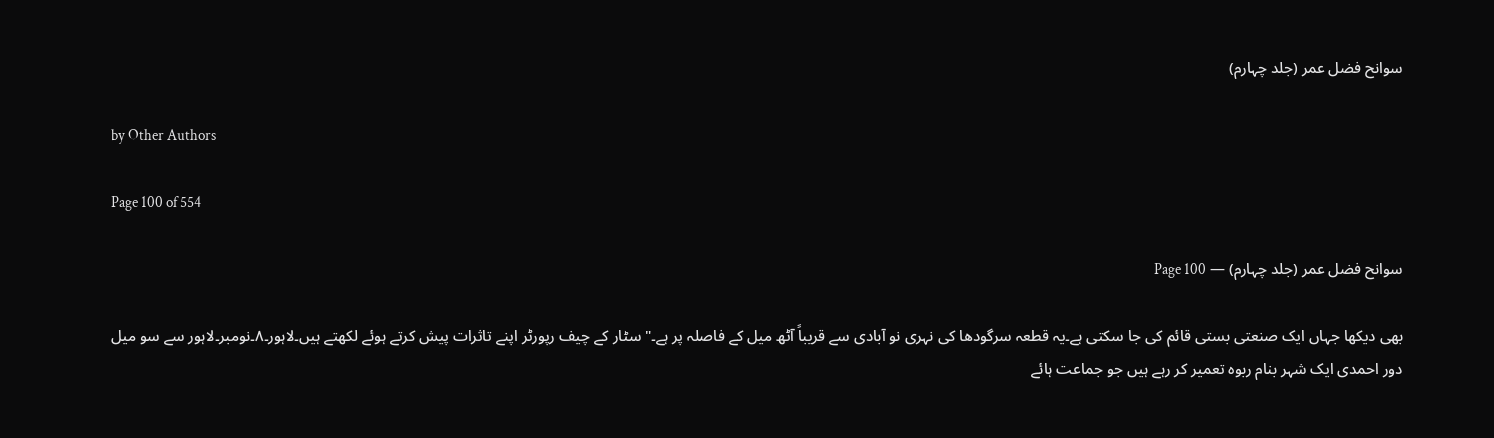سوانح فضل عمر (جلد چہارم)

by Other Authors

Page 100 of 554

سوانح فضل عمر (جلد چہارم) — Page 100

بھی دیکھا جہاں ایک صنعتی بستی قائم کی جا سکتی ہے۔یہ قطعہ سرگودھا کی نہری نو آبادی سے قریباً آٹھ میل کے فاصلہ پر ہے۔" سٹار کے چیف رپورٹر اپنے تاثرات پیش کرتے ہوئے لکھتے ہیں۔لاہور۔۸۔نومبر۔لاہور سے سو میل دور احمدی ایک شہر بنام ربوہ تعمیر کر رہے ہیں جو جماعت ہائے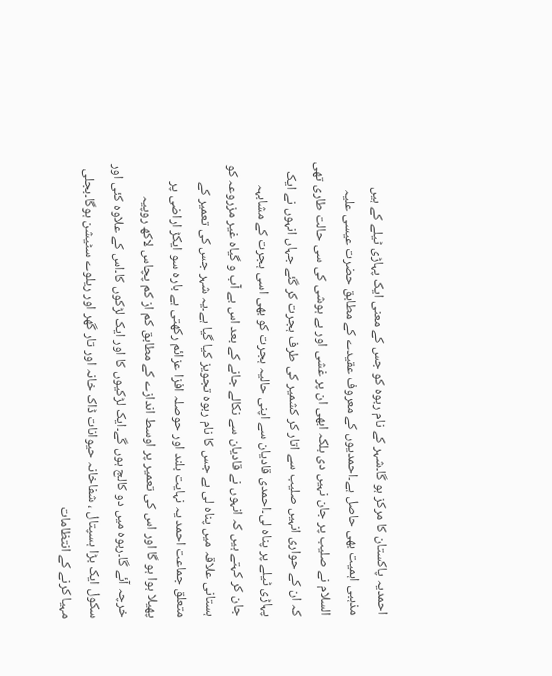احمدیہ پاکستان کا مرکز ہو گا۔شہر کے نام ربوہ کو جس کے معنی ایک پہاڑی ٹیلے کے ہیں مذہبی اہمیت بھی حاصل ہے۔احمدیوں کے معروف عقیدے کے مطابق حضرت عیسی علیہ السلام نے صلیب پر جان نہیں دی بلکہ ابھی ان پر غشی اور بے ہوشی کی سی حالت طاری تھی کہ ان کے حواری انہیں صلیب سے اتار کر کشمیر کی طرف ہجرت کر گئے جہاں انہوں نے ایک پہاڑی ٹیلے پر پناہ لی۔احمدی قادیان سے اپنی حالیہ ہجرت کو بھی اسی ہجرت کے مشابہہ جان کر کہتے ہیں کہ انہوں نے قادیان سے نکالے جانے کے بعد اس بے آب و گیاہ غیر مزروعہ کو ہستانی علاقہ میں پناہ لی ہے جس کا نام ربوہ تجویز کیا گیا ہے۔یہ شہر جس کی تعمیر کے متعلق جماعت احمد یہ نہایت بلند اور حوصلہ افزا عزائم رکھتی ہے بارہ سو ایکڑ اراضی پر پھیلا ہوا ہو گا اور اس کی تعمیر پر اوسط اندازے کے مطابق کم از کم پچاس لاکھ روپیہ خرچہ آئے گا۔ربوہ میں دو کالج ہوں گے۔ایک لڑکیوں کا اور ایک لڑکوں کا۔اس کے علاوہ کئی اور سکول ایک بڑا ہسپتال ، شفاخانہ حیوانات ڈاک خانہ اور تار گھر اور ریلوے سٹیشن ہوگا۔بجلی مہیا کرنے کے انتظامات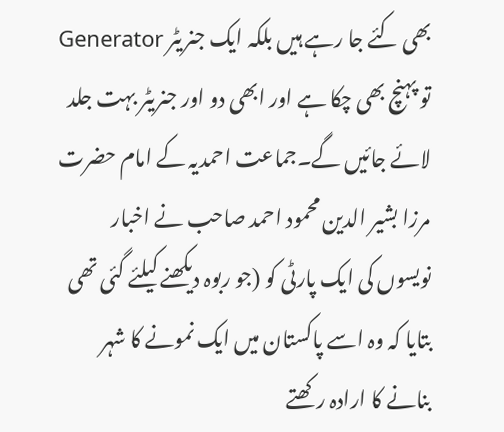بھی کئے جا رہے ہیں بلکہ ایک جنریٹر Generator تو پہنچ بھی چکا ہے اور ابھی دو اور جنریٹر بہت جلد لائے جائیں گے۔جماعت احمدیہ کے امام حضرت مرزا بشیر الدین محمود احمد صاحب نے اخبار نویسوں کی ایک پارٹی کو (جو ربوہ دیکھنے کیلئے گئی تھی بتایا کہ وہ اسے پاکستان میں ایک نمونے کا شہر بنانے کا ارادہ رکھتے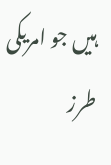ہیں جو امریکی طرز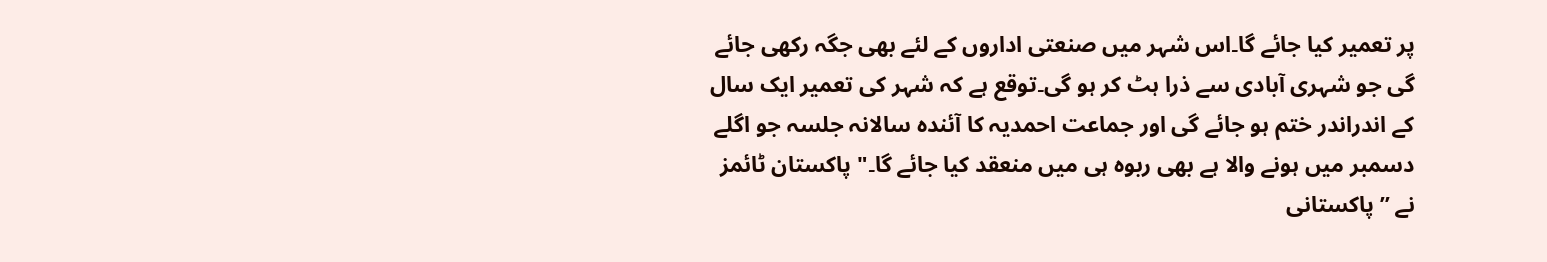پر تعمیر کیا جائے گا۔اس شہر میں صنعتی اداروں کے لئے بھی جگہ رکھی جائے گی جو شہری آبادی سے ذرا ہٹ کر ہو گی۔توقع ہے کہ شہر کی تعمیر ایک سال کے اندراندر ختم ہو جائے گی اور جماعت احمدیہ کا آئندہ سالانہ جلسہ جو اگلے دسمبر میں ہونے والا ہے بھی ربوہ ہی میں منعقد کیا جائے گا۔" پاکستان ٹائمز نے ” پاکستانی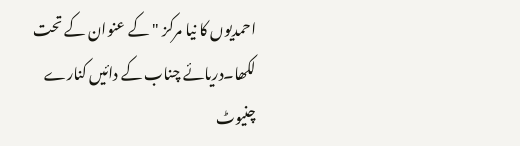احمدیوں کا نیا مرکز " کے عنوان کے تحت لکھا۔دریائے چناب کے دائیں کنارے چنیوٹ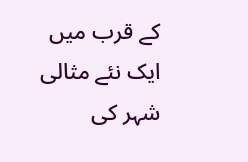کے قرب میں ایک نئے مثالی شہر کی